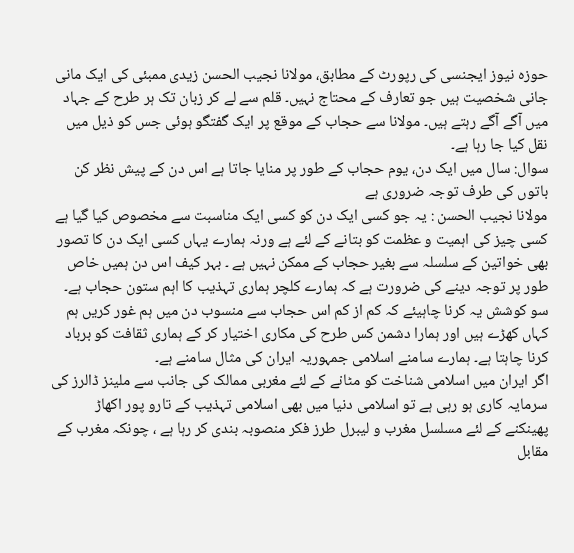حوزہ نیوز ایجنسی کی رپورٹ کے مطابق، مولانا نجیب الحسن زیدی ممبئی کی ایک مانی جانی شخصیت ہیں جو تعارف کے محتاج نہیں۔ قلم سے لے کر زبان تک ہر طرح کے جہاد میں آگے آگے رہتے ہیں۔ مولانا سے حجاب کے موقع پر ایک گفتگو ہوئی جس کو ذیل میں نقل کیا جا رہا ہے۔
سوال: سال میں ایک دن، یوم حجاب کے طور پر منایا جاتا ہے اس دن کے پیش نظر کن باتوں کی طرف توجہ ضروری ہے
مولانا نجیب الحسن : یہ جو کسی ایک دن کو کسی ایک مناسبت سے مخصوص کیا گیا ہے کسی چیز کی اہمیت و عظمت کو بتانے کے لئے ہے ورنہ ہمارے یہاں کسی ایک دن کا تصور بھی خواتین کے سلسلہ سے بغیر حجاب کے ممکن نہیں ہے ۔ بہر کیف اس دن ہمیں خاص طور پر توجہ دینے کی ضرورت ہے کہ ہمارے کلچر ہماری تہذیب کا اہم ستون حجاب ہے۔ سو کوشش یہ کرنا چاہیئے کہ کم از کم اس حجاب سے منسوب دن میں ہم غور کریں ہم کہاں کھڑے ہیں اور ہمارا دشمن کس طرح کی مکاری اختیار کر کے ہماری ثقافت کو برباد کرنا چاہتا ہے۔ ہمارے سامنے اسلامی جمہوریہ ایران کی مثال سامنے ہے۔
اگر ایران میں اسلامی شناخت کو مٹانے کے لئے مغربی ممالک کی جانب سے ملینز ڈالرز کی سرمایہ کاری ہو رہی ہے تو اسلامی دنیا میں بھی اسلامی تہذیب کے تارو پور اکھاڑ پھینکنے کے لئے مسلسل مغرب و لیبرل طرز فکر منصوبہ بندی کر رہا ہے ، چونکہ مغرب کے مقابل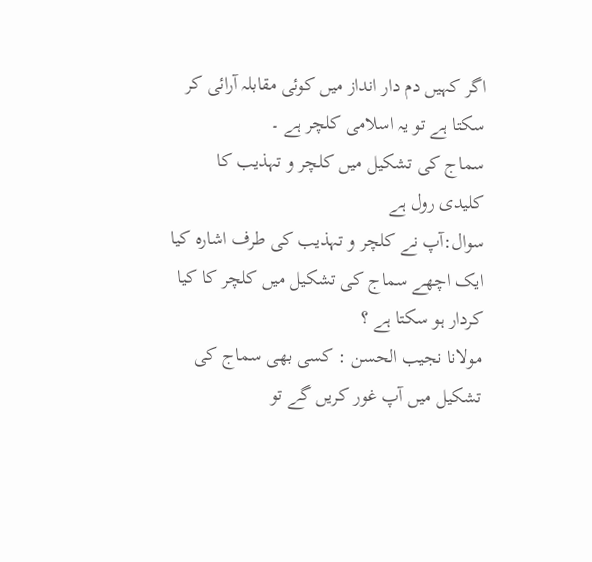اگر کہیں دم دار انداز میں کوئی مقابلہ آرائی کر سکتا ہے تو یہ اسلامی کلچر ہے ۔
سماج کی تشکیل میں کلچر و تہذیب کا کلیدی رول ہے
سوال:آپ نے کلچر و تہذیب کی طرف اشارہ کیا ایک اچھے سماج کی تشکیل میں کلچر کا کیا کردار ہو سکتا ہے ؟
مولانا نجیب الحسن : کسی بھی سماج کی تشکیل میں آپ غور کریں گے تو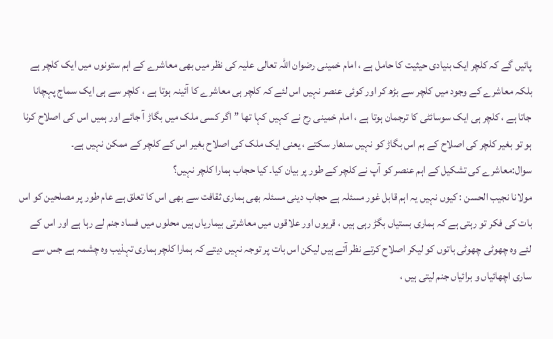پائیں گے کہ کلچر ایک بنیادی حیثیت کا حامل ہے ، امام خمینی رضوان اللہ تعالی علیہ کی نظر میں بھی معاشرے کے اہم ستونوں میں ایک کلچر ہے بلکہ معاشرے کے وجود میں کلچر سے بڑھ کر اور کوئی عنصر نہیں اس لئے کہ کلچر ہی معاشرے کا آئینہ ہوتا ہے ، کلچر سے ہی ایک سماج پہچانا جاتا ہے ، کلچر ہی ایک سوسائٹی کا ترجمان ہوتا ہے ، امام خمینی رح نے کہیں کہا تھا ’’ اگر کسی ملک میں بگاڑ آ جائے اور ہمیں اس کی اصلاح کرنا ہو تو بغیر کلچر کی اصلاح کے ہم اس بگاڑ کو نہیں سدھار سکتے ، یعنی ایک ملک کی اصلاح بغیر اس کے کلچر کے ممکن نہیں ہے۔
سوال:معاشرے کی تشکیل کے اہم عنصر کو آپ نے کلچر کے طور پر بیان کیا۔ کیا حجاب ہمارا کلچر نہیں؟
مولانا نجیب الحسن : کیوں نہیں یہ اہم قابل غور مسئلہ ہے حجاب دینی مسئلہ بھی ہماری ثقافت سے بھی اس کا تعلق ہے عام طور پر مصلحین کو اس بات کی فکر تو رہتی ہے کہ ہماری بستیاں بگڑ رہی ہیں ، قریوں اور علاقوں میں معاشرتی بیماریاں ہیں محلوں میں فساد جنم لے رہا ہے اور اس کے لئے وہ چھوٹی چھوٹی باتوں کو لیکر اصلاح کرتے نظر آتے ہیں لیکن اس بات پر توجہ نہیں دیتے کہ ہمارا کلچر ہماری تہذیب وہ چشمہ ہے جس سے ساری اچھائیاں و برائیاں جنم لیتی ہیں ،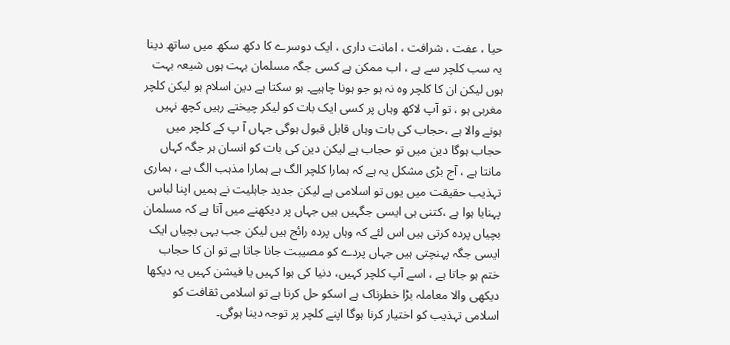حیا ، عفت ، شرافت ، امانت داری ، ایک دوسرے کا دکھ سکھ میں ساتھ دینا یہ سب کلچر سے ہے ، اب ممکن ہے کسی جگہ مسلمان بہت ہوں شیعہ بہت ہوں لیکن ان کا کلچر وہ نہ ہو جو ہونا چاہیے۔ ہو سکتا ہے دین اسلام ہو لیکن کلچر مغربی ہو ، تو آپ لاکھ وہاں پر کسی ایک بات کو لیکر چیختے رہیں کچھ نہیں ہونے والا ہے ،حجاب کی بات وہاں قابل قبول ہوگی جہاں آ پ کے کلچر میں حجاب ہوگا دین میں تو حجاب ہے لیکن دین کی بات کو انسان ہر جگہ کہاں مانتا ہے ، آج بڑی مشکل یہ ہے کہ ہمارا کلچر الگ ہے ہمارا مذہب الگ ہے ، ہماری تہذیب حقیقت میں یوں تو اسلامی ہے لیکن جدید جاہلیت نے ہمیں اپنا لباس پہنایا ہوا ہے ،کتنی ہی ایسی جگہیں ہیں جہاں پر دیکھنے میں آتا ہے کہ مسلمان بچیاں پردہ کرتی ہیں اس لئے کہ وہاں پردہ رائج ہیں لیکن جب یہی بچیاں ایک ایسی جگہ پہنچتی ہیں جہاں پردے کو مصیبت جانا جاتا ہے تو ان کا حجاب ختم ہو جاتا ہے ، اسے آپ کلچر کہیں، دنیا کی ہوا کہیں یا فیشن کہیں یہ دیکھا دیکھی والا معاملہ بڑا خطرناک ہے اسکو حل کرنا ہے تو اسلامی ثقافت کو اسلامی تہذیب کو اختیار کرنا ہوگا اپنے کلچر پر توجہ دینا ہوگی۔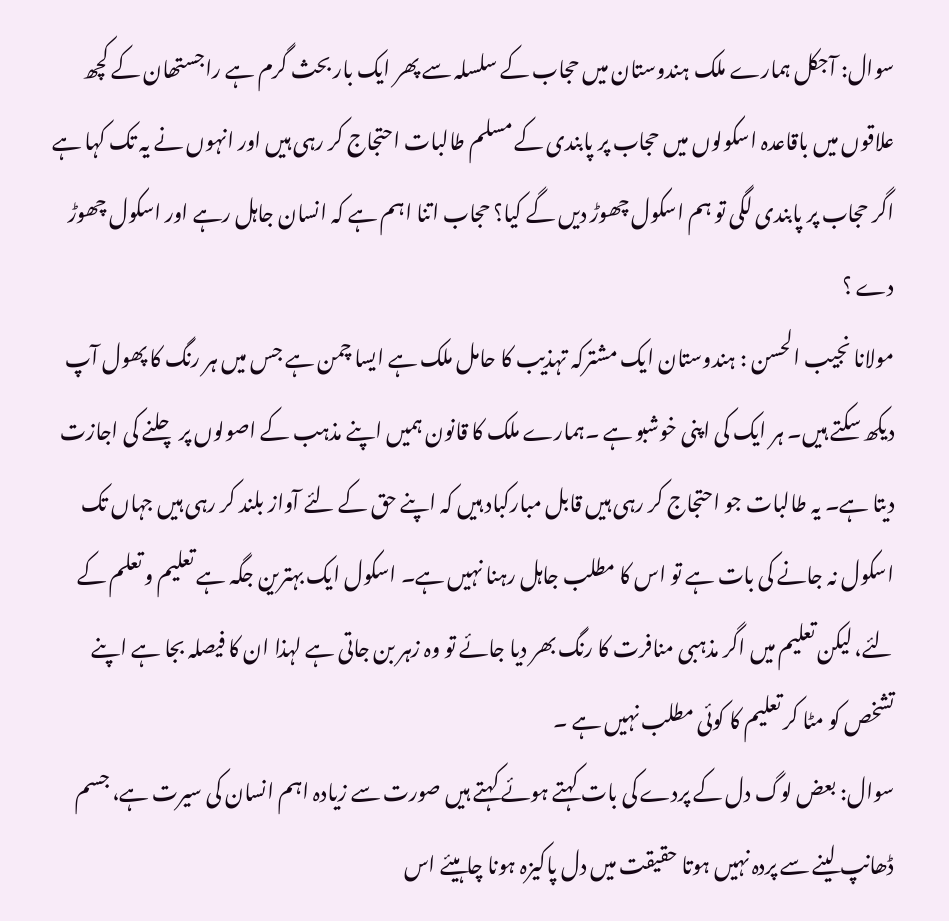سوال: آجکل ہمارے ملک ہندوستان میں حجاب کے سلسلہ سے پھر ایک بار بحث گرم ہے راجستھان کے کچھ علاقوں میں باقاعدہ اسکولوں میں حجاب پر پابندی کے مسلم طالبات احتجاج کر رہی ہیں اور انہوں نے یہ تک کہا ہے اگر حجاب پر پابندی لگی تو ہم اسکول چھوڑ دیں گے کیا؟ حجاب اتنا اہم ہے کہ انسان جاہل رہے اور اسکول چھوڑ دے ؟
مولانا نجیب الحسن : ہندوستان ایک مشترکہ تہذیب کا حامل ملک ہے ایسا چمن ہے جس میں ہر رنگ کا پھول آپ دیکھ سکتے ہیں۔ ہر ایک کی اپنی خوشبو ہے ۔ہمارے ملک کا قانون ہمیں اپنے مذہب کے اصولوں پر چلنے کی اجازت دیتا ہے۔ یہ طالبات جو احتجاج کر رہی ہیں قابل مبارکباد ہیں کہ اپنے حق کے لئے آواز بلند کر رہی ہیں جہاں تک اسکول نہ جانے کی بات ہے تو اس کا مطلب جاہل رہنا نہیں ہے۔ اسکول ایک بہترین جگہ ہے تعلیم و تعلم کے لئے، لیکن تعلیم میں اگر مذہبی منافرت کا رنگ بھر دیا جائے تو وہ زہر بن جاتی ہے لہذا ان کا فیصلہ بجا ہے اپنے تشخص کو مٹا کر تعلیم کا کوئی مطلب نہیں ہے ۔
سوال: بعض لوگ دل کے پردے کی بات کہتے ہوئے کہتے ہیں صورت سے زیادہ اہم انسان کی سیرت ہے، جسم ڈھانپ لینے سے پردہ نہیں ہوتا حقیقت میں دل پاکیزہ ہونا چاہیئے اس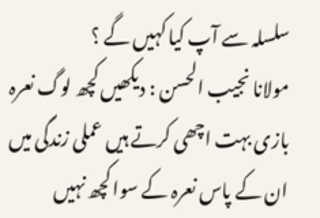سلسلہ سے آپ کیا کہیں گے ؟
مولانا نجیب الحسن : دیکھیں کچھ لوگ نعرہ بازی بہت اچھی کرتے ہیں عملی زندگی میں ان کے پاس نعرہ کے سوا کچھ نہیں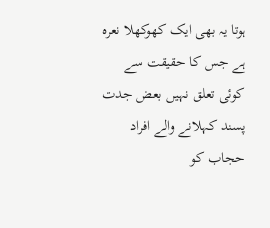ہوتا یہ بھی ایک کھوکھلا نعرہ ہے جس کا حقیقت سے کوئی تعلق نہیں بعض جدت پسند کہلانے والے افراد حجاب کو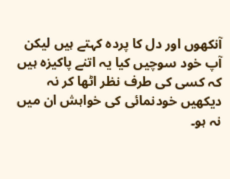آنکھوں اور دل کا پردہ کہتے ہیں لیکن آپ خود سوچیں کیا یہ اتنے پاکیزہ ہیں کہ کسی کی طرف نظر اٹھا کر نہ دیکھیں خودنمائی کی خواہش ان میں نہ ہو۔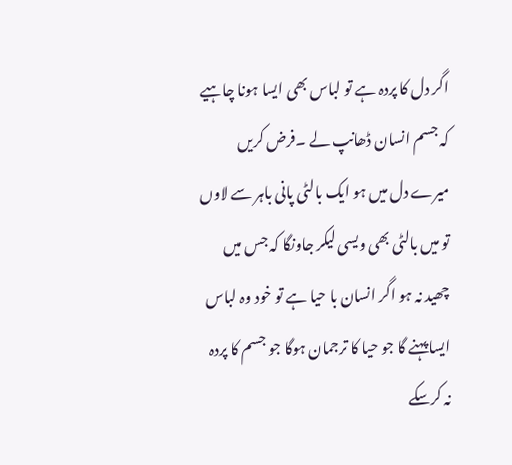اگر دل کا پردہ ہے تو لباس بھی ایسا ہونا چاہیے کہ جسم انسان ڈھانپ لے ۔فرض کریں میرے دل میں ہو ایک بالٹی پانی باہر سے لاوں تو میں بالٹی بھی ویسی لیکر جاونگا کہ جس میں چھید نہ ہو اگر انسان با حیا ہے تو خود وہ لباس ایسا پہنے گا جو حیا کا ترجمان ہوگا جو جسم کا پردہ نہ کرسکے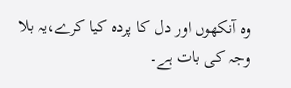وہ آنکھوں اور دل کا پردہ کیا کرے،یہ بلا وجہ کی بات ہے۔